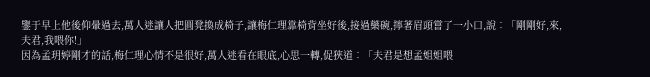鑒于早上他後仰暈過去,萬人迷讓人把圓凳換成椅子,讓梅仁理靠椅背坐好後,接過藥碗,擰著眉頭嘗了一小口,說︰「剛剛好,來,夫君,我喂你!」
因為孟玥婷剛才的話,梅仁理心情不是很好,萬人迷看在眼底,心思一轉,促狹道︰「夫君是想孟姐姐喂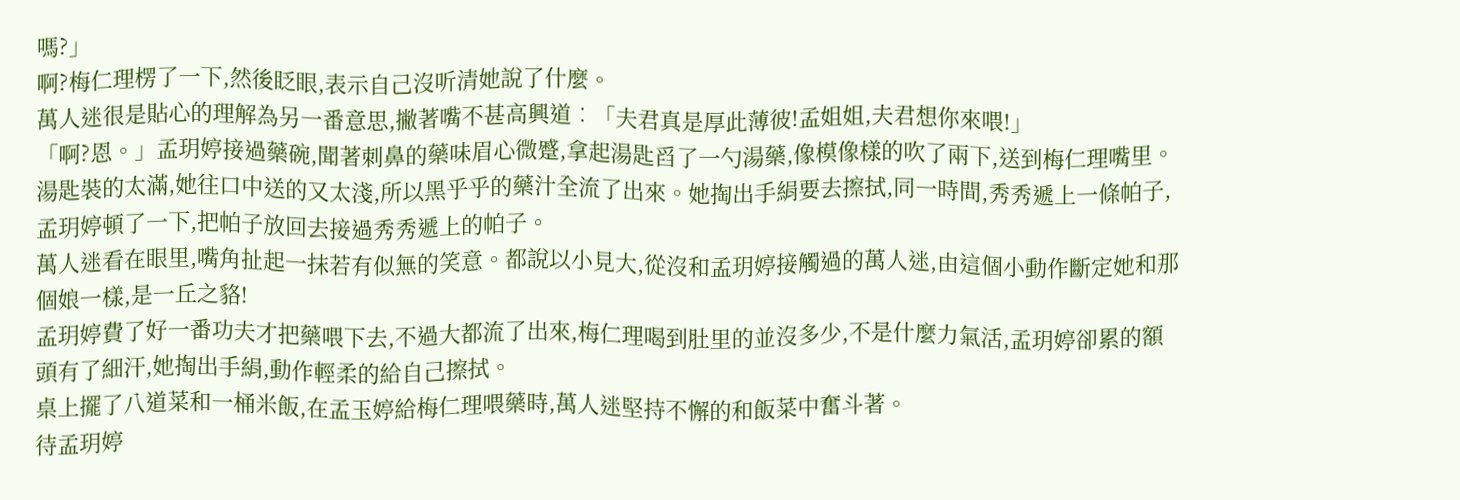嗎?」
啊?梅仁理楞了一下,然後眨眼,表示自己沒听清她說了什麼。
萬人迷很是貼心的理解為另一番意思,撇著嘴不甚高興道︰「夫君真是厚此薄彼!孟姐姐,夫君想你來喂!」
「啊?恩。」孟玥婷接過藥碗,聞著刺鼻的藥味眉心微蹙,拿起湯匙舀了一勺湯藥,像模像樣的吹了兩下,送到梅仁理嘴里。湯匙裝的太滿,她往口中送的又太淺,所以黑乎乎的藥汁全流了出來。她掏出手絹要去擦拭,同一時間,秀秀遞上一條帕子,孟玥婷頓了一下,把帕子放回去接過秀秀遞上的帕子。
萬人迷看在眼里,嘴角扯起一抹若有似無的笑意。都說以小見大,從沒和孟玥婷接觸過的萬人迷,由這個小動作斷定她和那個娘一樣,是一丘之貉!
孟玥婷費了好一番功夫才把藥喂下去,不過大都流了出來,梅仁理喝到肚里的並沒多少,不是什麼力氣活,孟玥婷卻累的額頭有了細汗,她掏出手絹,動作輕柔的給自己擦拭。
桌上擺了八道菜和一桶米飯,在孟玉婷給梅仁理喂藥時,萬人迷堅持不懈的和飯菜中奮斗著。
待孟玥婷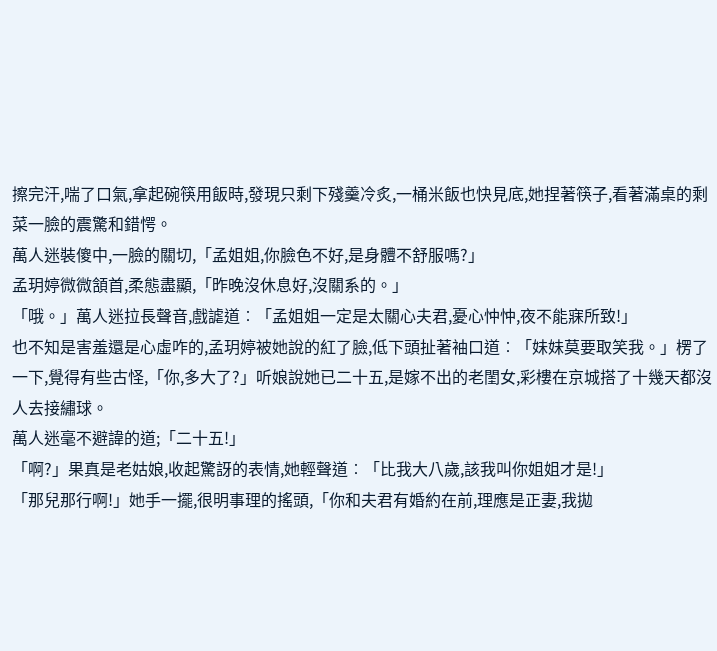擦完汗,喘了口氣,拿起碗筷用飯時,發現只剩下殘羹冷炙,一桶米飯也快見底,她捏著筷子,看著滿桌的剩菜一臉的震驚和錯愕。
萬人迷裝傻中,一臉的關切,「孟姐姐,你臉色不好,是身體不舒服嗎?」
孟玥婷微微頷首,柔態盡顯,「昨晚沒休息好,沒關系的。」
「哦。」萬人迷拉長聲音,戲謔道︰「孟姐姐一定是太關心夫君,憂心忡忡,夜不能寐所致!」
也不知是害羞還是心虛咋的,孟玥婷被她說的紅了臉,低下頭扯著袖口道︰「妹妹莫要取笑我。」楞了一下,覺得有些古怪,「你,多大了?」听娘說她已二十五,是嫁不出的老閨女,彩樓在京城搭了十幾天都沒人去接繡球。
萬人迷毫不避諱的道;「二十五!」
「啊?」果真是老姑娘,收起驚訝的表情,她輕聲道︰「比我大八歲,該我叫你姐姐才是!」
「那兒那行啊!」她手一擺,很明事理的搖頭,「你和夫君有婚約在前,理應是正妻,我拋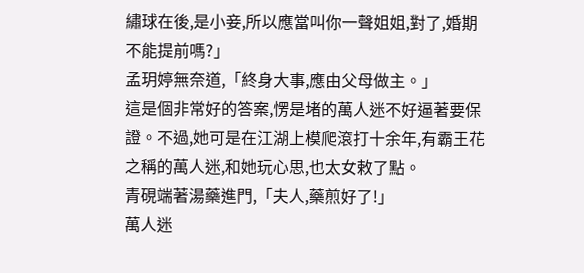繡球在後,是小妾,所以應當叫你一聲姐姐,對了,婚期不能提前嗎?」
孟玥婷無奈道,「終身大事,應由父母做主。」
這是個非常好的答案,愣是堵的萬人迷不好逼著要保證。不過,她可是在江湖上模爬滾打十余年,有霸王花之稱的萬人迷,和她玩心思,也太女敕了點。
青硯端著湯藥進門,「夫人,藥煎好了!」
萬人迷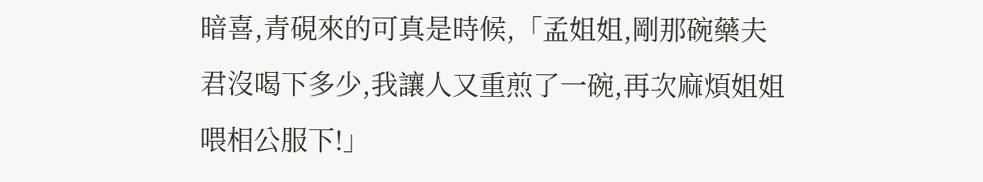暗喜,青硯來的可真是時候,「孟姐姐,剛那碗藥夫君沒喝下多少,我讓人又重煎了一碗,再次麻煩姐姐喂相公服下!」